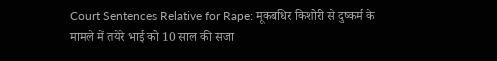Court Sentences Relative for Rape: मूकबधिर किशोरी से दुष्कर्म के मामले में तयेरे भाई को 10 साल की सजा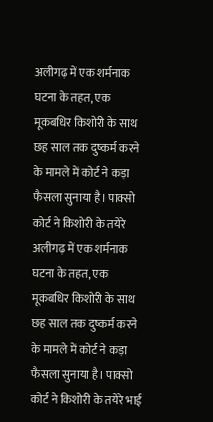अलीगढ़ में एक शर्मनाक घटना के तहत, एक मूकबधिर किशोरी के साथ छह साल तक दुष्कर्म करने के मामले में कोर्ट ने कड़ा फैसला सुनाया है। पाक्सो कोर्ट ने किशोरी के तयेरे
अलीगढ़ में एक शर्मनाक घटना के तहत, एक मूकबधिर किशोरी के साथ छह साल तक दुष्कर्म करने के मामले में कोर्ट ने कड़ा फैसला सुनाया है। पाक्सो कोर्ट ने किशोरी के तयेरे भाई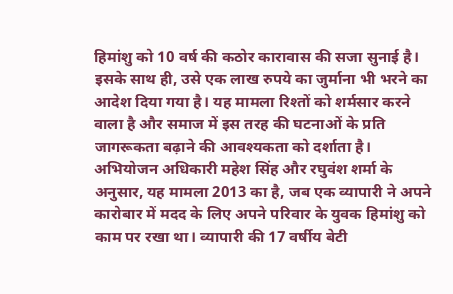हिमांशु को 10 वर्ष की कठोर कारावास की सजा सुनाई है। इसके साथ ही, उसे एक लाख रुपये का जुर्माना भी भरने का आदेश दिया गया है। यह मामला रिश्तों को शर्मसार करने वाला है और समाज में इस तरह की घटनाओं के प्रति जागरूकता बढ़ाने की आवश्यकता को दर्शाता है। अभियोजन अधिकारी महेश सिंह और रघुवंश शर्मा के अनुसार, यह मामला 2013 का है, जब एक व्यापारी ने अपने कारोबार में मदद के लिए अपने परिवार के युवक हिमांशु को काम पर रखा था। व्यापारी की 17 वर्षीय बेटी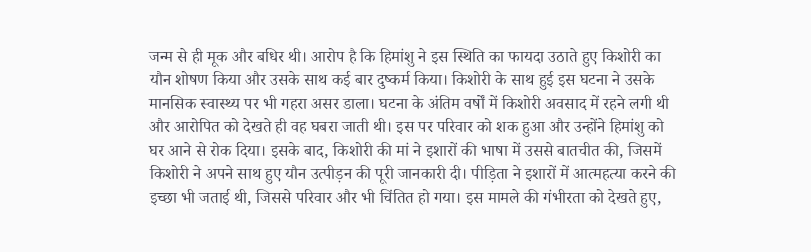जन्म से ही मूक और बधिर थी। आरोप है कि हिमांशु ने इस स्थिति का फायदा उठाते हुए किशोरी का यौन शोषण किया और उसके साथ कई बार दुष्कर्म किया। किशोरी के साथ हुई इस घटना ने उसके मानसिक स्वास्थ्य पर भी गहरा असर डाला। घटना के अंतिम वर्षों में किशोरी अवसाद में रहने लगी थी और आरोपित को देखते ही वह घबरा जाती थी। इस पर परिवार को शक हुआ और उन्होंने हिमांशु को घर आने से रोक दिया। इसके बाद, किशोरी की मां ने इशारों की भाषा में उससे बातचीत की, जिसमें किशोरी ने अपने साथ हुए यौन उत्पीड़न की पूरी जानकारी दी। पीड़िता ने इशारों में आत्महत्या करने की इच्छा भी जताई थी, जिससे परिवार और भी चिंतित हो गया। इस मामले की गंभीरता को देखते हुए,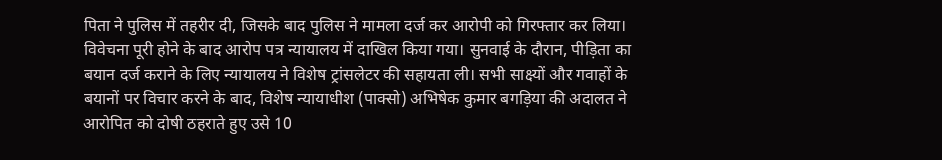पिता ने पुलिस में तहरीर दी, जिसके बाद पुलिस ने मामला दर्ज कर आरोपी को गिरफ्तार कर लिया। विवेचना पूरी होने के बाद आरोप पत्र न्यायालय में दाखिल किया गया। सुनवाई के दौरान, पीड़िता का बयान दर्ज कराने के लिए न्यायालय ने विशेष ट्रांसलेटर की सहायता ली। सभी साक्ष्यों और गवाहों के बयानों पर विचार करने के बाद, विशेष न्यायाधीश (पाक्सो) अभिषेक कुमार बगड़िया की अदालत ने आरोपित को दोषी ठहराते हुए उसे 10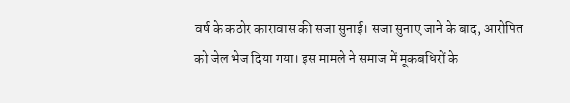वर्ष के कठोर कारावास की सजा सुनाई। सजा सुनाए जाने के बाद, आरोपित को जेल भेज दिया गया। इस मामले ने समाज में मूकबधिरों के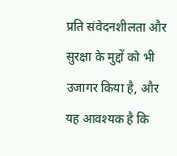प्रति संवेदनशीलता और सुरक्षा के मुद्दों को भी उजागर किया है, और यह आवश्यक है कि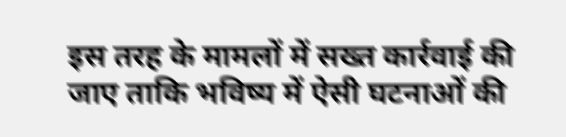इस तरह के मामलों में सख्त कार्रवाई की जाए ताकि भविष्य में ऐसी घटनाओं की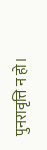पुनरावृत्ति न हो।